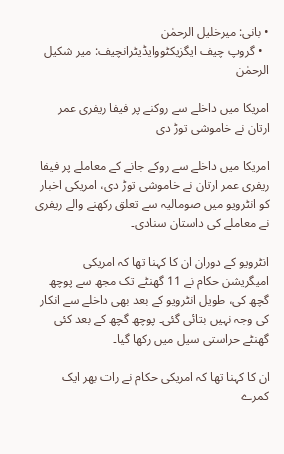• بانی: میرخلیل الرحمٰن
  • گروپ چیف ایگزیکٹووایڈیٹرانچیف: میر شکیل الرحمٰن

امریکا میں داخلے سے روکنے پر فیفا ریفری عمر ارتان نے خاموشی توڑ دی

امریکا میں داخلے سے روکے جانے کے معاملے پر فیفا ریفری عمر ارتان نے خاموشی توڑ دی، امریکی اخبار کو انٹرویو میں صومالیہ سے تعلق رکھنے والے ریفری نے معاملے کی داستان سنادی۔

انٹرویو کے دوران ان کا کہنا تھا کہ امریکی امیگریشن حکام نے 11 گھنٹے تک مجھ سے پوچھ گچھ کی، طویل انٹرویو کے بعد بھی داخلے سے انکار کی وجہ نہیں بتائی گئی۔ پوچھ گچھ کے بعد کئی گھنٹے حراستی سیل میں رکھا گیا۔

ان کا کہنا تھا کہ امریکی حکام نے رات بھر ایک کمرے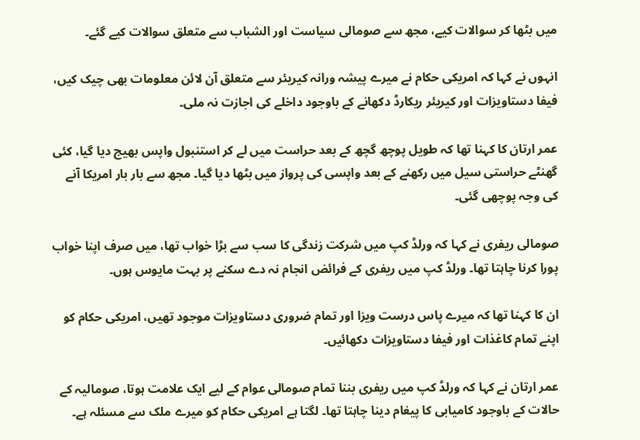میں بٹھا کر سوالات کیے، مجھ سے صومالی سیاست اور الشباب سے متعلق سوالات کیے گئے۔

انہوں نے کہا کہ امریکی حکام نے میرے پیشہ ورانہ کیریئر سے متعلق آن لائن معلومات بھی چیک کیں، فیفا دستاویزات اور کیریئر ریکارڈ دکھانے کے باوجود داخلے کی اجازت نہ ملی۔

عمر ارتان کا کہنا تھا کہ طویل پوچھ گچھ کے بعد حراست میں لے کر استنبول واپس بھیج دیا گیا، کئی گھنٹے حراستی سیل میں رکھنے کے بعد واپسی کی پرواز میں بٹھا دیا گیا۔ مجھ سے بار بار امریکا آنے کی وجہ پوچھی گئی۔

صومالی ریفری نے کہا کہ ورلڈ کپ میں شرکت زندگی کا سب سے بڑا خواب تھا، میں صرف اپنا خواب پورا کرنا چاہتا تھا۔ ورلڈ کپ میں ریفری کے فرائض انجام نہ دے سکنے پر بہت مایوس ہوں۔

ان کا کہنا تھا کہ میرے پاس درست ویزا اور تمام ضروری دستاویزات موجود تھیں، امریکی حکام کو اپنے تمام کاغذات اور فیفا دستاویزات دکھائیں۔

عمر ارتان نے کہا کہ ورلڈ کپ میں ریفری بننا تمام صومالی عوام کے لیے ایک علامت ہوتا، صومالیہ کے حالات کے باوجود کامیابی کا پیغام دینا چاہتا تھا۔ لگتا ہے امریکی حکام کو میرے ملک سے مسئلہ ہے۔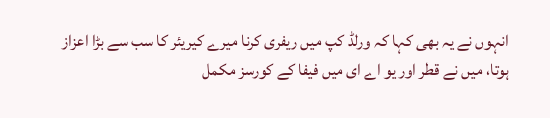انہوں نے یہ بھی کہا کہ ورلڈ کپ میں ریفری کرنا میرے کیریئر کا سب سے بڑا اعزاز ہوتا، میں نے قطر اور یو اے ای میں فیفا کے کورسز مکمل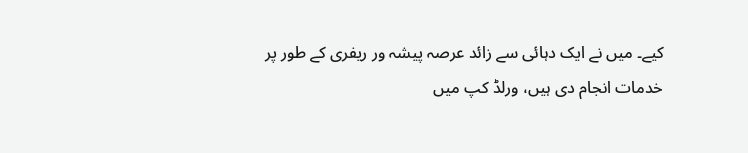کیے۔ میں نے ایک دہائی سے زائد عرصہ پیشہ ور ریفری کے طور پر خدمات انجام دی ہیں، ورلڈ کپ میں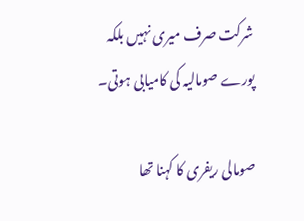شرکت صرف میری نہیں بلکہ پورے صومالیہ کی کامیابی ہوتی۔

صومالی ریفری کا کہنا تھا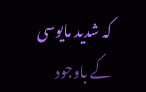کہ شدید مایوسی کے باوجود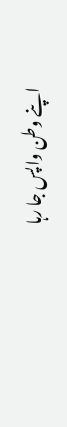اپنے وطن واپس جا رہا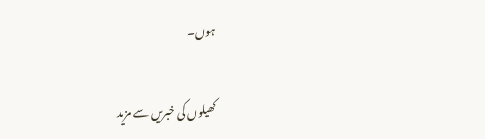ہوں۔

کھیلوں کی خبریں سے مزید